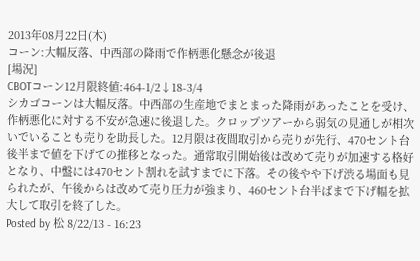2013年08月22日(木)
コーン:大幅反落、中西部の降雨で作柄悪化懸念が後退
[場況]
CBOTコーン12月限終値:464-1/2↓18-3/4
シカゴコーンは大幅反落。中西部の生産地でまとまった降雨があったことを受け、作柄悪化に対する不安が急速に後退した。クロップツアーから弱気の見通しが相次いでいることも売りを助長した。12月限は夜間取引から売りが先行、470セント台後半まで値を下げての推移となった。通常取引開始後は改めて売りが加速する格好となり、中盤には470セント割れを試すまでに下落。その後やや下げ渋る場面も見られたが、午後からは改めて売り圧力が強まり、460セント台半ばまで下げ幅を拡大して取引を終了した。
Posted by 松 8/22/13 - 16:23